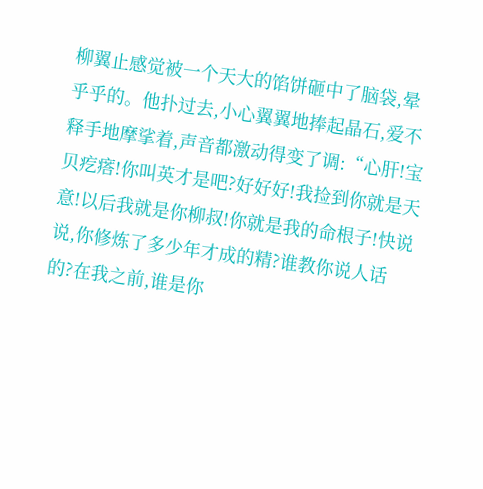柳翼止感觉被一个天大的馅饼砸中了脑袋,晕乎乎的。他扑过去,小心翼翼地捧起晶石,爱不释手地摩挲着,声音都激动得变了调:“心肝!宝贝疙瘩!你叫英才是吧?好好好!我捡到你就是天意!以后我就是你柳叔!你就是我的命根子!快说说,你修炼了多少年才成的精?谁教你说人话的?在我之前,谁是你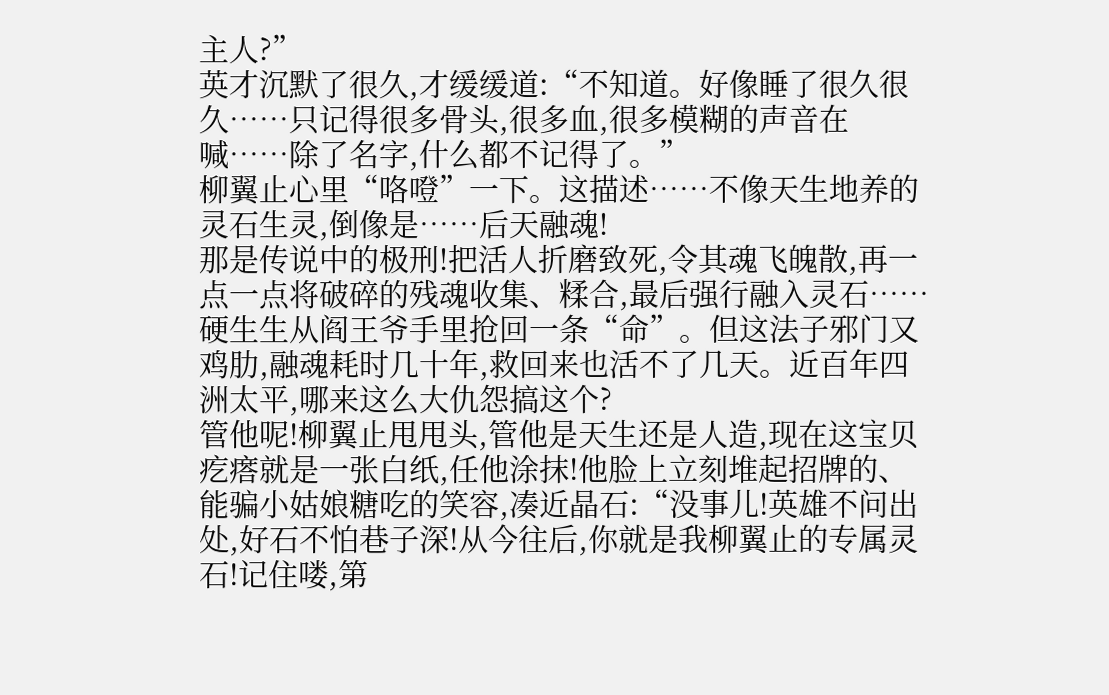主人?”
英才沉默了很久,才缓缓道:“不知道。好像睡了很久很久……只记得很多骨头,很多血,很多模糊的声音在喊……除了名字,什么都不记得了。”
柳翼止心里“咯噔”一下。这描述……不像天生地养的灵石生灵,倒像是……后天融魂!
那是传说中的极刑!把活人折磨致死,令其魂飞魄散,再一点一点将破碎的残魂收集、糅合,最后强行融入灵石……硬生生从阎王爷手里抢回一条“命”。但这法子邪门又鸡肋,融魂耗时几十年,救回来也活不了几天。近百年四洲太平,哪来这么大仇怨搞这个?
管他呢!柳翼止甩甩头,管他是天生还是人造,现在这宝贝疙瘩就是一张白纸,任他涂抹!他脸上立刻堆起招牌的、能骗小姑娘糖吃的笑容,凑近晶石:“没事儿!英雄不问出处,好石不怕巷子深!从今往后,你就是我柳翼止的专属灵石!记住喽,第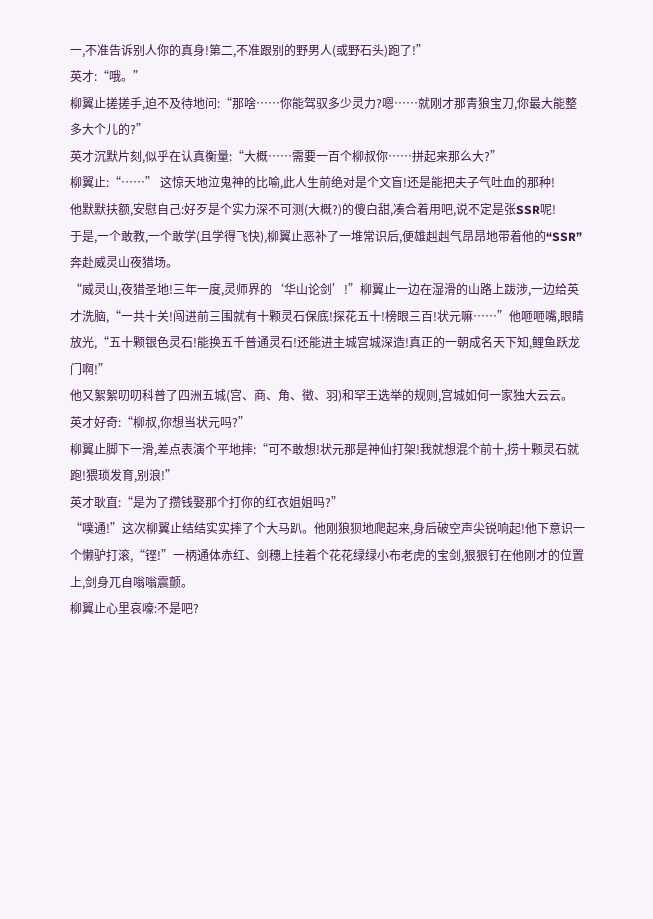一,不准告诉别人你的真身!第二,不准跟别的野男人(或野石头)跑了!”
英才:“哦。”
柳翼止搓搓手,迫不及待地问:“那啥……你能驾驭多少灵力?嗯……就刚才那青狼宝刀,你最大能整多大个儿的?”
英才沉默片刻,似乎在认真衡量:“大概……需要一百个柳叔你……拼起来那么大?”
柳翼止:“……” 这惊天地泣鬼神的比喻,此人生前绝对是个文盲!还是能把夫子气吐血的那种!
他默默扶额,安慰自己:好歹是个实力深不可测(大概?)的傻白甜,凑合着用吧,说不定是张SSR呢!
于是,一个敢教,一个敢学(且学得飞快),柳翼止恶补了一堆常识后,便雄赳赳气昂昂地带着他的“SSR”奔赴威灵山夜猎场。
“威灵山,夜猎圣地!三年一度,灵师界的‘华山论剑’!”柳翼止一边在湿滑的山路上跋涉,一边给英才洗脑,“一共十关!闯进前三围就有十颗灵石保底!探花五十!榜眼三百!状元嘛……”他咂咂嘴,眼睛放光,“五十颗银色灵石!能换五千普通灵石!还能进主城宫城深造!真正的一朝成名天下知,鲤鱼跃龙门啊!”
他又絮絮叨叨科普了四洲五城(宫、商、角、徵、羽)和罕王选举的规则,宫城如何一家独大云云。
英才好奇:“柳叔,你想当状元吗?”
柳翼止脚下一滑,差点表演个平地摔:“可不敢想!状元那是神仙打架!我就想混个前十,捞十颗灵石就跑!猥琐发育,别浪!”
英才耿直:“是为了攒钱娶那个打你的红衣姐姐吗?”
“噗通!”这次柳翼止结结实实摔了个大马趴。他刚狼狈地爬起来,身后破空声尖锐响起!他下意识一个懒驴打滚,“铿!”一柄通体赤红、剑穗上挂着个花花绿绿小布老虎的宝剑,狠狠钉在他刚才的位置上,剑身兀自嗡嗡震颤。
柳翼止心里哀嚎:不是吧?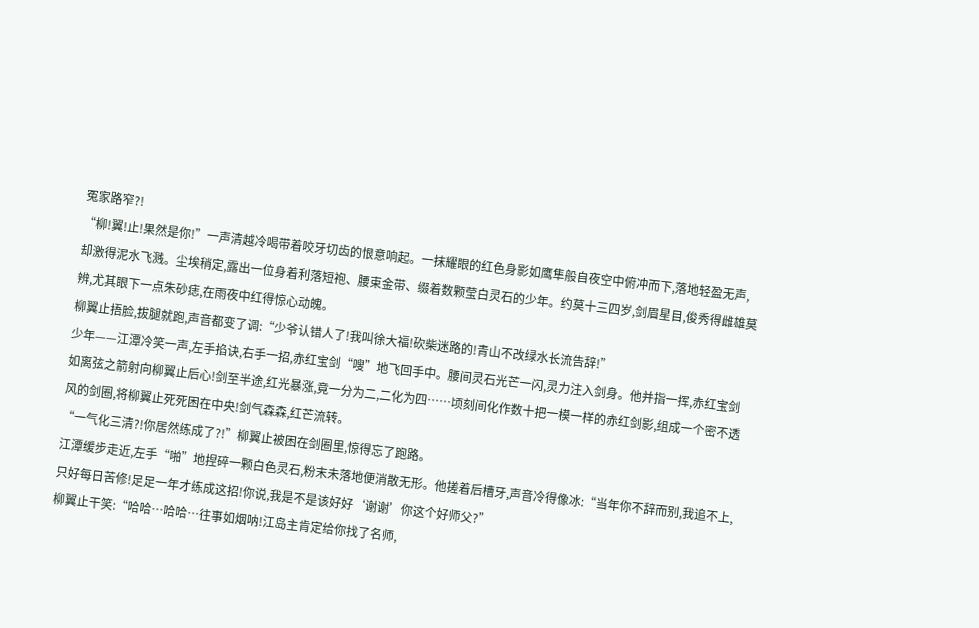冤家路窄?!
“柳!翼!止!果然是你!”一声清越冷喝带着咬牙切齿的恨意响起。一抹耀眼的红色身影如鹰隼般自夜空中俯冲而下,落地轻盈无声,却激得泥水飞溅。尘埃稍定,露出一位身着利落短袍、腰束金带、缀着数颗莹白灵石的少年。约莫十三四岁,剑眉星目,俊秀得雌雄莫辨,尤其眼下一点朱砂痣,在雨夜中红得惊心动魄。
柳翼止捂脸,拔腿就跑,声音都变了调:“少爷认错人了!我叫徐大福!砍柴迷路的!青山不改绿水长流告辞!”
少年——江潭冷笑一声,左手掐诀,右手一招,赤红宝剑“嗖”地飞回手中。腰间灵石光芒一闪,灵力注入剑身。他并指一挥,赤红宝剑如离弦之箭射向柳翼止后心!剑至半途,红光暴涨,竟一分为二,二化为四……顷刻间化作数十把一模一样的赤红剑影,组成一个密不透风的剑圈,将柳翼止死死困在中央!剑气森森,红芒流转。
“一气化三清?!你居然练成了?!”柳翼止被困在剑圈里,惊得忘了跑路。
江潭缓步走近,左手“啪”地捏碎一颗白色灵石,粉末未落地便消散无形。他搓着后槽牙,声音冷得像冰:“当年你不辞而别,我追不上,只好每日苦修!足足一年才练成这招!你说,我是不是该好好‘谢谢’你这个好师父?”
柳翼止干笑:“哈哈…哈哈…往事如烟呐!江岛主肯定给你找了名师,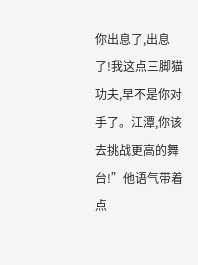你出息了,出息了!我这点三脚猫功夫,早不是你对手了。江潭,你该去挑战更高的舞台!”他语气带着点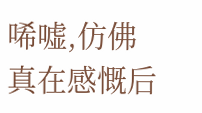唏嘘,仿佛真在感慨后